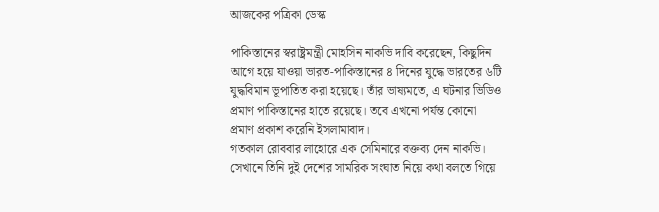আজকের পত্রিকা ডেস্ক

পাকিস্তানের স্বরাষ্ট্রমন্ত্রী মোহসিন নাকভি দাবি করেছেন, কিছুদিন আগে হয়ে যাওয়া ভারত-পাকিস্তানের ৪ দিনের যুদ্ধে ভারতের ৬টি যুদ্ধবিমান ভূপাতিত করা হয়েছে। তাঁর ভাষ্যমতে, এ ঘটনার ভিডিও প্রমাণ পাকিস্তানের হাতে রয়েছে। তবে এখনো পর্যন্ত কোনো প্রমাণ প্রকাশ করেনি ইসলামাবাদ।
গতকাল রোববার লাহোরে এক সেমিনারে বক্তব্য দেন নাকভি। সেখানে তিনি দুই দেশের সামরিক সংঘাত নিয়ে কথা বলতে গিয়ে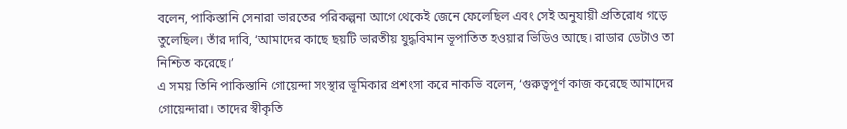বলেন, পাকিস্তানি সেনারা ভারতের পরিকল্পনা আগে থেকেই জেনে ফেলেছিল এবং সেই অনুযায়ী প্রতিরোধ গড়ে তুলেছিল। তাঁর দাবি, ‘আমাদের কাছে ছয়টি ভারতীয় যুদ্ধবিমান ভূপাতিত হওয়ার ভিডিও আছে। রাডার ডেটাও তা নিশ্চিত করেছে।’
এ সময় তিনি পাকিস্তানি গোয়েন্দা সংস্থার ভূমিকার প্রশংসা করে নাকভি বলেন, ‘গুরুত্বপূর্ণ কাজ করেছে আমাদের গোয়েন্দারা। তাদের স্বীকৃতি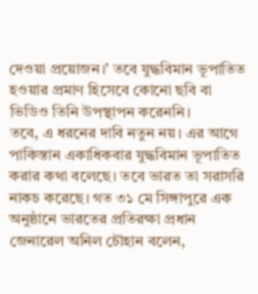দেওয়া প্রয়োজন।’ তবে যুদ্ধবিমান ভূপাতিত হওয়ার প্রমাণ হিসেবে কোনো ছবি বা ভিডিও তিনি উপস্থাপন করেননি।
তবে, এ ধরনের দাবি নতুন নয়। এর আগে পাকিস্তান একাধিকবার যুদ্ধবিমান ভূপাতিত করার কথা বলেছে। তবে ভারত তা সরাসরি নাকচ করেছে। গত ৩১ মে সিঙ্গাপুরে এক অনুষ্ঠানে ভারতের প্রতিরক্ষা প্রধান জেনারেল অনিল চৌহান বলেন,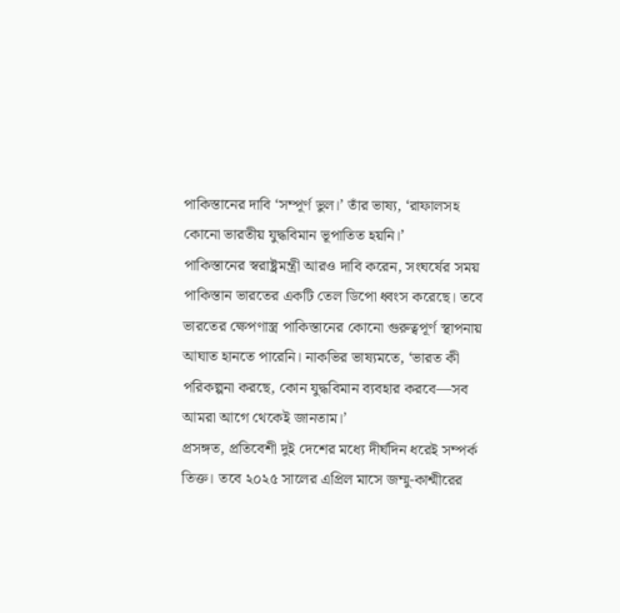পাকিস্তানের দাবি ‘সম্পূর্ণ ভুল।’ তাঁর ভাষ্য, ‘রাফালসহ কোনো ভারতীয় যুদ্ধবিমান ভূপাতিত হয়নি।’
পাকিস্তানের স্বরাষ্ট্রমন্ত্রী আরও দাবি করেন, সংঘর্ষের সময় পাকিস্তান ভারতের একটি তেল ডিপো ধ্বংস করেছে। তবে ভারতের ক্ষেপণাস্ত্র পাকিস্তানের কোনো গুরুত্বপূর্ণ স্থাপনায় আঘাত হানতে পারেনি। নাকভির ভাষ্যমতে, ‘ভারত কী পরিকল্পনা করছে, কোন যুদ্ধবিমান ব্যবহার করবে—সব আমরা আগে থেকেই জানতাম।’
প্রসঙ্গত, প্রতিবেশী দুই দেশের মধ্যে দীর্ঘদিন ধরেই সম্পর্ক তিক্ত। তবে ২০২৫ সালের এপ্রিল মাসে জম্মু-কাশ্মীরের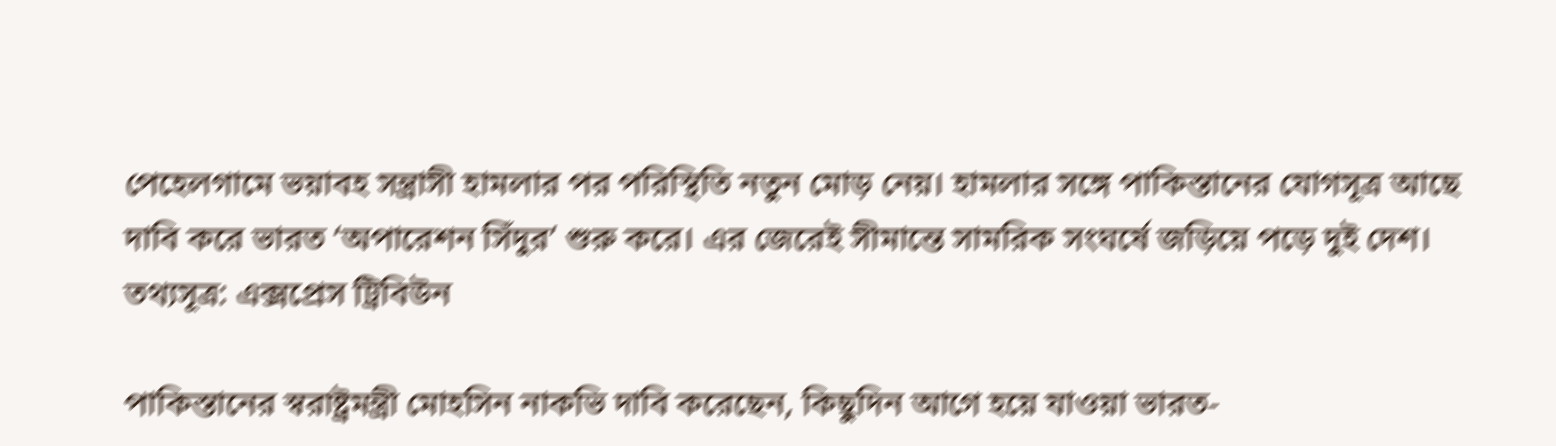পেহেলগামে ভয়াবহ সন্ত্রাসী হামলার পর পরিস্থিতি নতুন মোড় নেয়। হামলার সঙ্গে পাকিস্তানের যোগসূত্র আছে দাবি করে ভারত ‘অপারেশন সিঁদুর’ শুরু করে। এর জেরেই সীমান্তে সামরিক সংঘর্ষে জড়িয়ে পড়ে দুই দেশ।
তথ্যসূত্র: এক্সপ্রেস ট্রিবিউন

পাকিস্তানের স্বরাষ্ট্রমন্ত্রী মোহসিন নাকভি দাবি করেছেন, কিছুদিন আগে হয়ে যাওয়া ভারত-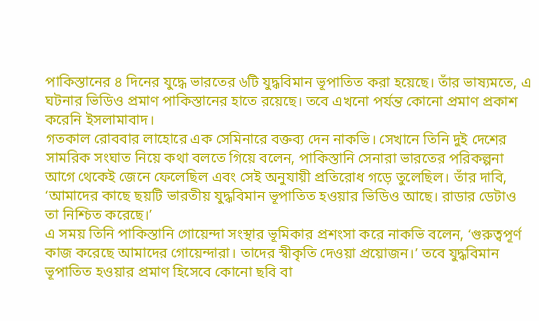পাকিস্তানের ৪ দিনের যুদ্ধে ভারতের ৬টি যুদ্ধবিমান ভূপাতিত করা হয়েছে। তাঁর ভাষ্যমতে, এ ঘটনার ভিডিও প্রমাণ পাকিস্তানের হাতে রয়েছে। তবে এখনো পর্যন্ত কোনো প্রমাণ প্রকাশ করেনি ইসলামাবাদ।
গতকাল রোববার লাহোরে এক সেমিনারে বক্তব্য দেন নাকভি। সেখানে তিনি দুই দেশের সামরিক সংঘাত নিয়ে কথা বলতে গিয়ে বলেন, পাকিস্তানি সেনারা ভারতের পরিকল্পনা আগে থেকেই জেনে ফেলেছিল এবং সেই অনুযায়ী প্রতিরোধ গড়ে তুলেছিল। তাঁর দাবি, ‘আমাদের কাছে ছয়টি ভারতীয় যুদ্ধবিমান ভূপাতিত হওয়ার ভিডিও আছে। রাডার ডেটাও তা নিশ্চিত করেছে।’
এ সময় তিনি পাকিস্তানি গোয়েন্দা সংস্থার ভূমিকার প্রশংসা করে নাকভি বলেন, ‘গুরুত্বপূর্ণ কাজ করেছে আমাদের গোয়েন্দারা। তাদের স্বীকৃতি দেওয়া প্রয়োজন।’ তবে যুদ্ধবিমান ভূপাতিত হওয়ার প্রমাণ হিসেবে কোনো ছবি বা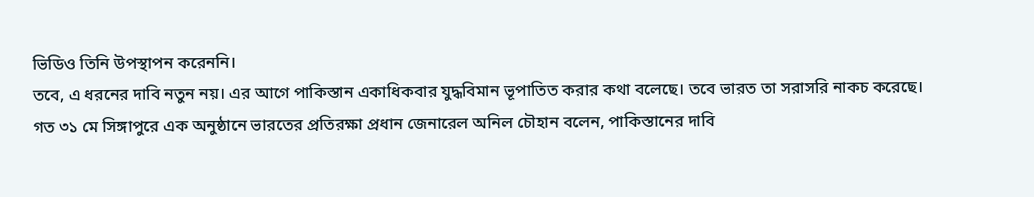ভিডিও তিনি উপস্থাপন করেননি।
তবে, এ ধরনের দাবি নতুন নয়। এর আগে পাকিস্তান একাধিকবার যুদ্ধবিমান ভূপাতিত করার কথা বলেছে। তবে ভারত তা সরাসরি নাকচ করেছে। গত ৩১ মে সিঙ্গাপুরে এক অনুষ্ঠানে ভারতের প্রতিরক্ষা প্রধান জেনারেল অনিল চৌহান বলেন, পাকিস্তানের দাবি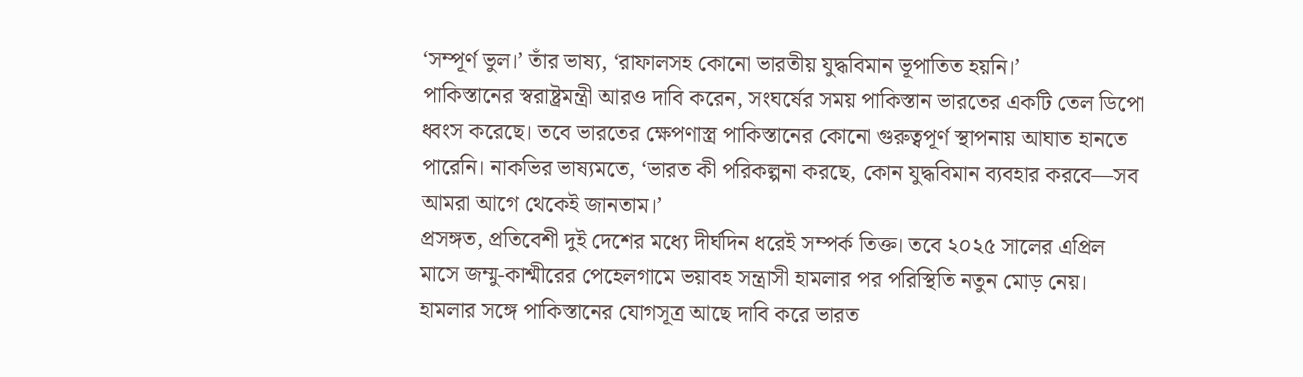‘সম্পূর্ণ ভুল।’ তাঁর ভাষ্য, ‘রাফালসহ কোনো ভারতীয় যুদ্ধবিমান ভূপাতিত হয়নি।’
পাকিস্তানের স্বরাষ্ট্রমন্ত্রী আরও দাবি করেন, সংঘর্ষের সময় পাকিস্তান ভারতের একটি তেল ডিপো ধ্বংস করেছে। তবে ভারতের ক্ষেপণাস্ত্র পাকিস্তানের কোনো গুরুত্বপূর্ণ স্থাপনায় আঘাত হানতে পারেনি। নাকভির ভাষ্যমতে, ‘ভারত কী পরিকল্পনা করছে, কোন যুদ্ধবিমান ব্যবহার করবে—সব আমরা আগে থেকেই জানতাম।’
প্রসঙ্গত, প্রতিবেশী দুই দেশের মধ্যে দীর্ঘদিন ধরেই সম্পর্ক তিক্ত। তবে ২০২৫ সালের এপ্রিল মাসে জম্মু-কাশ্মীরের পেহেলগামে ভয়াবহ সন্ত্রাসী হামলার পর পরিস্থিতি নতুন মোড় নেয়। হামলার সঙ্গে পাকিস্তানের যোগসূত্র আছে দাবি করে ভারত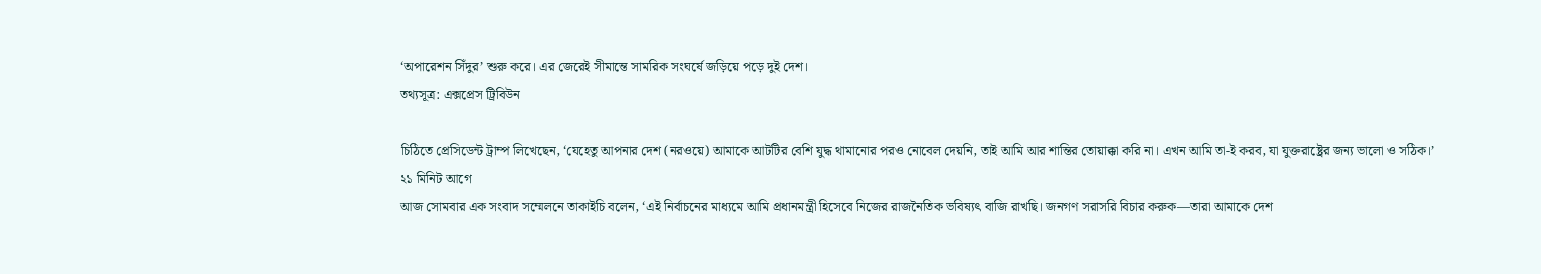‘অপারেশন সিঁদুর’ শুরু করে। এর জেরেই সীমান্তে সামরিক সংঘর্ষে জড়িয়ে পড়ে দুই দেশ।
তথ্যসূত্র: এক্সপ্রেস ট্রিবিউন

চিঠিতে প্রেসিডেন্ট ট্রাম্প লিখেছেন, ‘যেহেতু আপনার দেশ (নরওয়ে) আমাকে আটটির বেশি যুদ্ধ থামানোর পরও নোবেল দেয়নি, তাই আমি আর শান্তির তোয়াক্কা করি না। এখন আমি তা-ই করব, যা যুক্তরাষ্ট্রের জন্য ভালো ও সঠিক।’
২১ মিনিট আগে
আজ সোমবার এক সংবাদ সম্মেলনে তাকাইচি বলেন, ‘এই নির্বাচনের মাধ্যমে আমি প্রধানমন্ত্রী হিসেবে নিজের রাজনৈতিক ভবিষ্যৎ বাজি রাখছি। জনগণ সরাসরি বিচার করুক—তারা আমাকে দেশ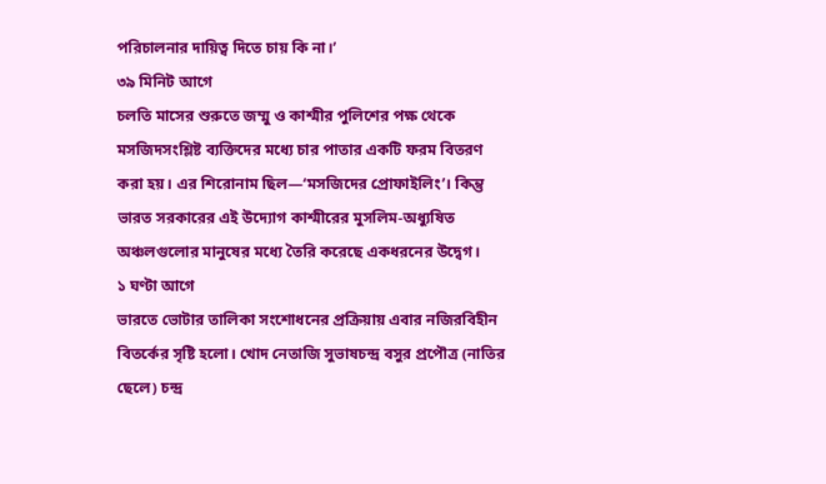পরিচালনার দায়িত্ব দিতে চায় কি না।’
৩৯ মিনিট আগে
চলতি মাসের শুরুতে জম্মু ও কাশ্মীর পুলিশের পক্ষ থেকে মসজিদসংশ্লিষ্ট ব্যক্তিদের মধ্যে চার পাতার একটি ফরম বিতরণ করা হয়। এর শিরোনাম ছিল—‘মসজিদের প্রোফাইলিং’। কিন্তু ভারত সরকারের এই উদ্যোগ কাশ্মীরের মুসলিম-অধ্যুষিত অঞ্চলগুলোর মানুষের মধ্যে তৈরি করেছে একধরনের উদ্বেগ।
১ ঘণ্টা আগে
ভারতে ভোটার তালিকা সংশোধনের প্রক্রিয়ায় এবার নজিরবিহীন বিতর্কের সৃষ্টি হলো। খোদ নেতাজি সুভাষচন্দ্র বসুর প্রপৌত্র (নাতির ছেলে) চন্দ্র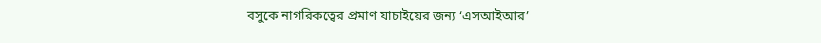বসুকে নাগরিকত্বের প্রমাণ যাচাইয়ের জন্য ‘এসআইআর’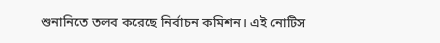শুনানিতে তলব করেছে নির্বাচন কমিশন। এই নোটিস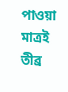পাওয়া মাত্রই তীব্র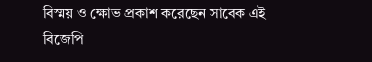বিস্ময় ও ক্ষোভ প্রকাশ করেছেন সাবেক এই বিজেপি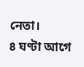নেতা।
৪ ঘণ্টা আগে